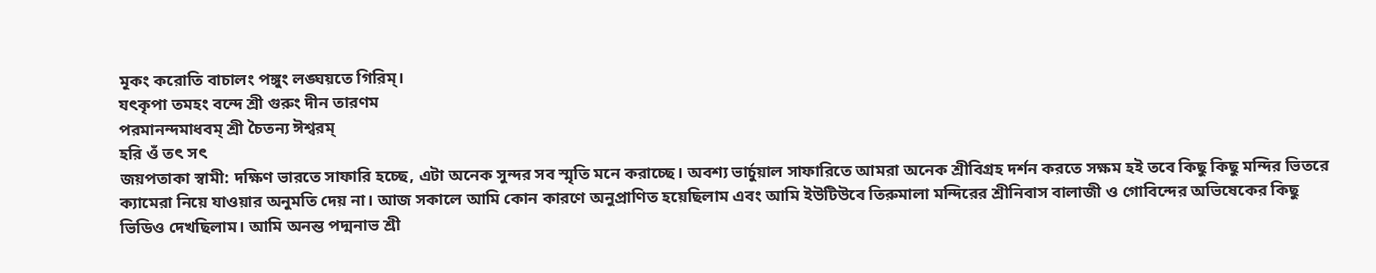মূকং করোতি বাচালং পঙ্গুং লঙ্ঘয়তে গিরিম্।
যৎকৃপা তমহং বন্দে শ্রী গুরুং দীন তারণম
পরমানন্দমাধবম্ শ্রী চৈতন্য ঈশ্বরম্
হরি ওঁ তৎ সৎ
জয়পতাকা স্বামী: দক্ষিণ ভারতে সাফারি হচ্ছে, এটা অনেক সুন্দর সব স্মৃতি মনে করাচ্ছে। অবশ্য ভার্চুয়াল সাফারিতে আমরা অনেক শ্রীবিগ্রহ দর্শন করতে সক্ষম হই তবে কিছু কিছু মন্দির ভিতরে ক্যামেরা নিয়ে যাওয়ার অনুমতি দেয় না। আজ সকালে আমি কোন কারণে অনুপ্রাণিত হয়েছিলাম এবং আমি ইউটিউবে তিরুমালা মন্দিরের শ্রীনিবাস বালাজী ও গোবিন্দের অভিষেকের কিছু ভিডিও দেখছিলাম। আমি অনন্ত পদ্মনাভ শ্রী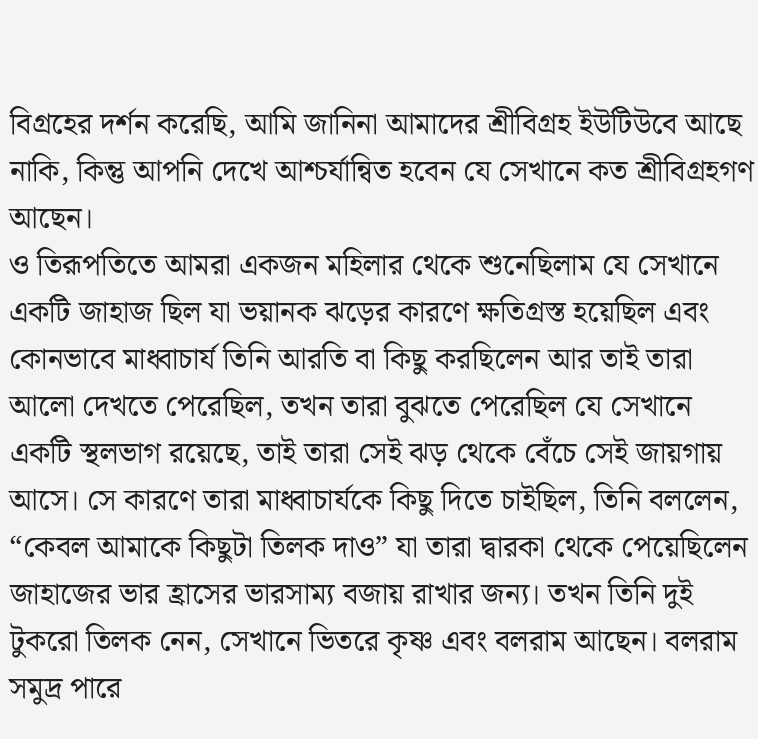বিগ্রহের দর্শন করেছি, আমি জানিনা আমাদের শ্রীবিগ্রহ ইউটিউবে আছে নাকি, কিন্তু আপনি দেখে আশ্চর্যান্বিত হবেন যে সেখানে কত শ্রীবিগ্রহগণ আছেন।
ও তিরূপতিতে আমরা একজন মহিলার থেকে শুনেছিলাম যে সেখানে একটি জাহাজ ছিল যা ভয়ানক ঝড়ের কারণে ক্ষতিগ্রস্ত হয়েছিল এবং কোনভাবে মাধ্বাচার্য তিনি আরতি বা কিছু করছিলেন আর তাই তারা আলো দেখতে পেরেছিল, তখন তারা বুঝতে পেরেছিল যে সেখানে একটি স্থলভাগ রয়েছে, তাই তারা সেই ঝড় থেকে বেঁচে সেই জায়গায় আসে। সে কারণে তারা মাধ্বাচার্যকে কিছু দিতে চাইছিল, তিনি বললেন, “কেবল আমাকে কিছুটা তিলক দাও” যা তারা দ্বারকা থেকে পেয়েছিলেন জাহাজের ভার হ্রাসের ভারসাম্য বজায় রাখার জন্য। তখন তিনি দুই টুকরো তিলক নেন, সেখানে ভিতরে কৃষ্ণ এবং বলরাম আছেন। বলরাম সমুদ্র পারে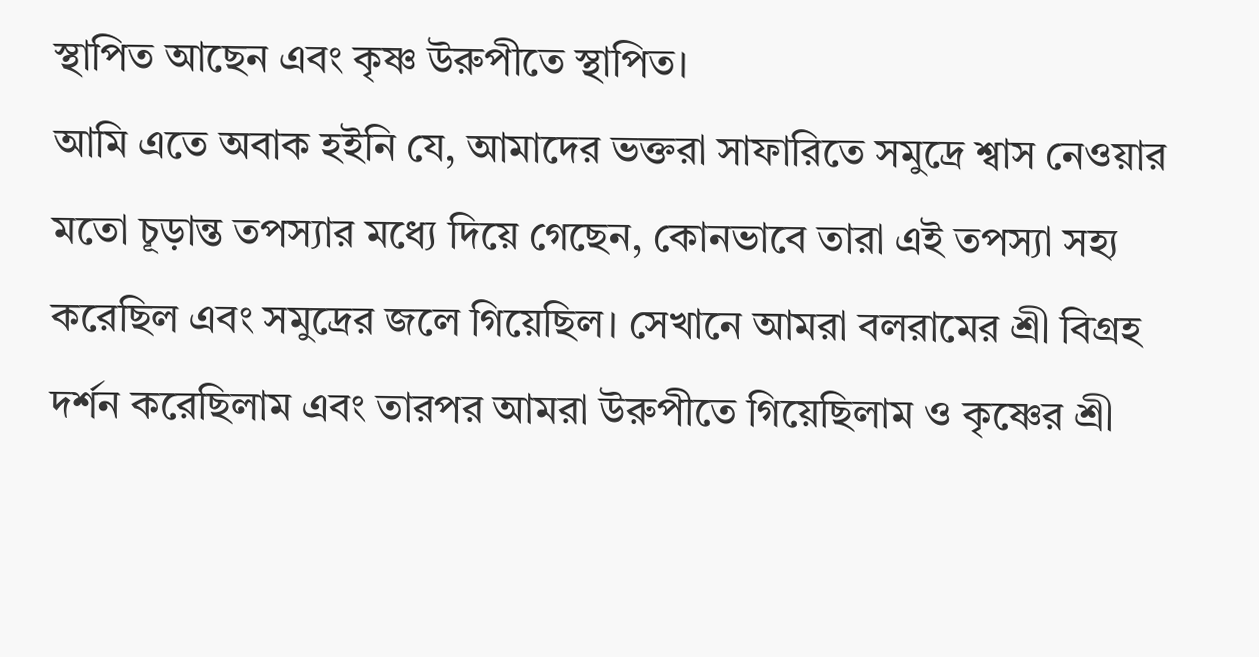স্থাপিত আছেন এবং কৃষ্ণ উরুপীতে স্থাপিত।
আমি এতে অবাক হইনি যে, আমাদের ভক্তরা সাফারিতে সমুদ্রে শ্বাস নেওয়ার মতো চূড়ান্ত তপস্যার মধ্যে দিয়ে গেছেন, কোনভাবে তারা এই তপস্যা সহ্য করেছিল এবং সমুদ্রের জলে গিয়েছিল। সেখানে আমরা বলরামের শ্রী বিগ্রহ দর্শন করেছিলাম এবং তারপর আমরা উরুপীতে গিয়েছিলাম ও কৃষ্ণের শ্রী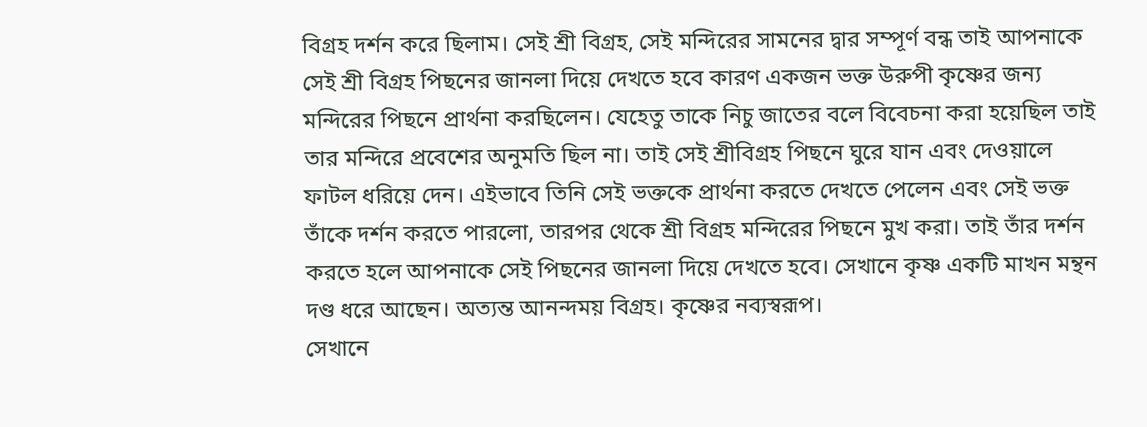বিগ্রহ দর্শন করে ছিলাম। সেই শ্রী বিগ্রহ, সেই মন্দিরের সামনের দ্বার সম্পূর্ণ বন্ধ তাই আপনাকে সেই শ্রী বিগ্রহ পিছনের জানলা দিয়ে দেখতে হবে কারণ একজন ভক্ত উরুপী কৃষ্ণের জন্য মন্দিরের পিছনে প্রার্থনা করছিলেন। যেহেতু তাকে নিচু জাতের বলে বিবেচনা করা হয়েছিল তাই তার মন্দিরে প্রবেশের অনুমতি ছিল না। তাই সেই শ্রীবিগ্রহ পিছনে ঘুরে যান এবং দেওয়ালে ফাটল ধরিয়ে দেন। এইভাবে তিনি সেই ভক্তকে প্রার্থনা করতে দেখতে পেলেন এবং সেই ভক্ত তাঁকে দর্শন করতে পারলো, তারপর থেকে শ্রী বিগ্রহ মন্দিরের পিছনে মুখ করা। তাই তাঁর দর্শন করতে হলে আপনাকে সেই পিছনের জানলা দিয়ে দেখতে হবে। সেখানে কৃষ্ণ একটি মাখন মন্থন দণ্ড ধরে আছেন। অত্যন্ত আনন্দময় বিগ্রহ। কৃষ্ণের নব্যস্বরূপ।
সেখানে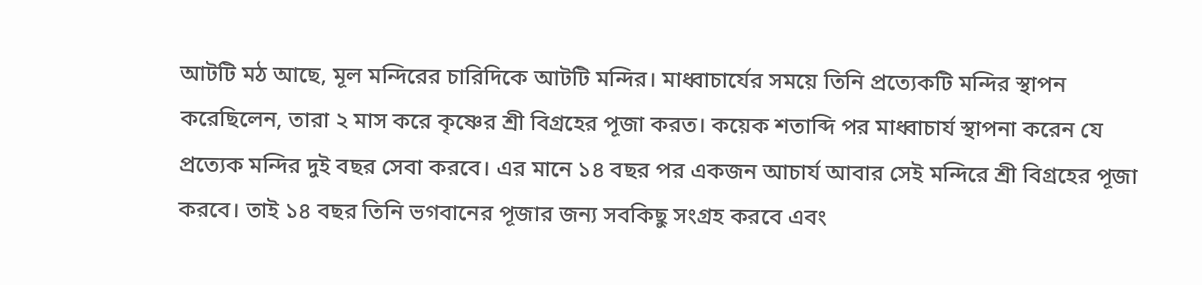আটটি মঠ আছে, মূল মন্দিরের চারিদিকে আটটি মন্দির। মাধ্বাচার্যের সময়ে তিনি প্রত্যেকটি মন্দির স্থাপন করেছিলেন, তারা ২ মাস করে কৃষ্ণের শ্রী বিগ্রহের পূজা করত। কয়েক শতাব্দি পর মাধ্বাচার্য স্থাপনা করেন যে প্রত্যেক মন্দির দুই বছর সেবা করবে। এর মানে ১৪ বছর পর একজন আচার্য আবার সেই মন্দিরে শ্রী বিগ্রহের পূজা করবে। তাই ১৪ বছর তিনি ভগবানের পূজার জন্য সবকিছু সংগ্রহ করবে এবং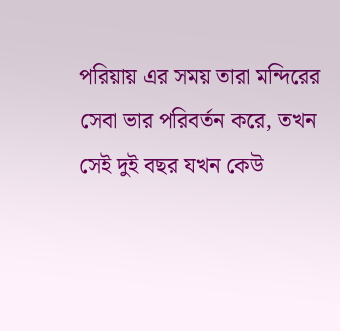পরিয়ায় এর সময় তারা মন্দিরের সেবা ভার পরিবর্তন করে, তখন সেই দুই বছর যখন কেউ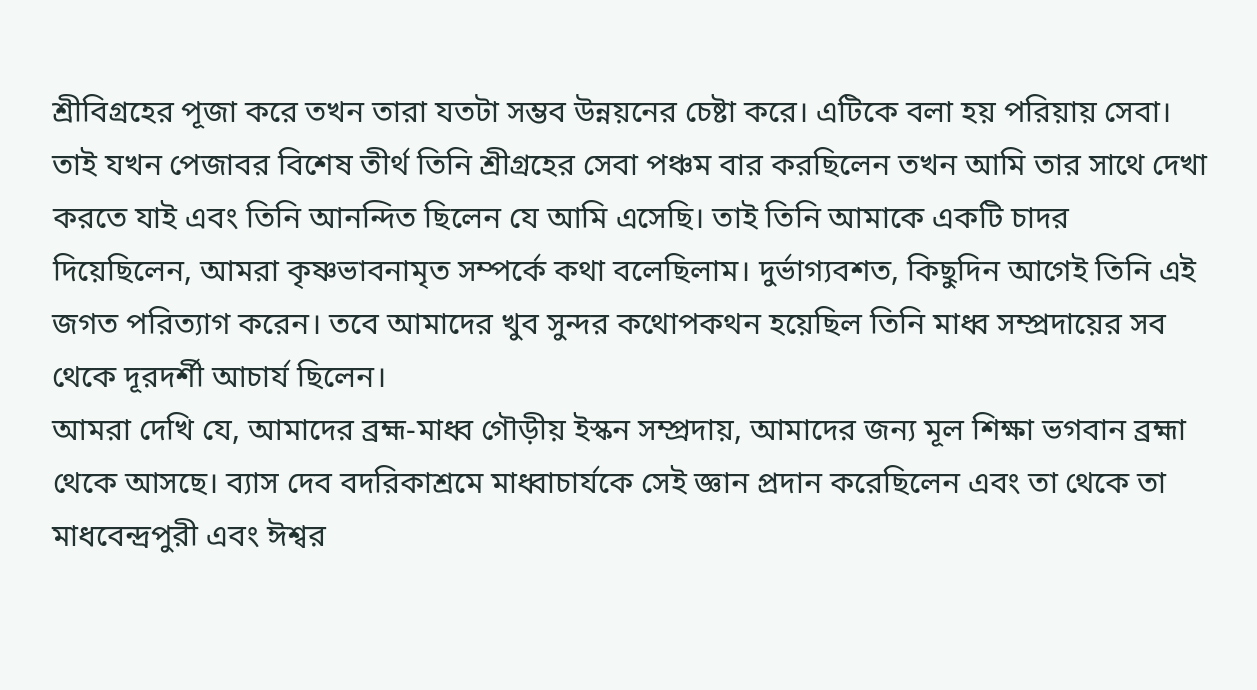শ্রীবিগ্রহের পূজা করে তখন তারা যতটা সম্ভব উন্নয়নের চেষ্টা করে। এটিকে বলা হয় পরিয়ায় সেবা।
তাই যখন পেজাবর বিশেষ তীর্থ তিনি শ্রীগ্রহের সেবা পঞ্চম বার করছিলেন তখন আমি তার সাথে দেখা করতে যাই এবং তিনি আনন্দিত ছিলেন যে আমি এসেছি। তাই তিনি আমাকে একটি চাদর দিয়েছিলেন, আমরা কৃষ্ণভাবনামৃত সম্পর্কে কথা বলেছিলাম। দুর্ভাগ্যবশত, কিছুদিন আগেই তিনি এই জগত পরিত্যাগ করেন। তবে আমাদের খুব সুন্দর কথোপকথন হয়েছিল তিনি মাধ্ব সম্প্রদায়ের সব থেকে দূরদর্শী আচার্য ছিলেন।
আমরা দেখি যে, আমাদের ব্রহ্ম-মাধ্ব গৌড়ীয় ইস্কন সম্প্রদায়, আমাদের জন্য মূল শিক্ষা ভগবান ব্রহ্মা থেকে আসছে। ব্যাস দেব বদরিকাশ্রমে মাধ্বাচার্যকে সেই জ্ঞান প্রদান করেছিলেন এবং তা থেকে তা মাধবেন্দ্রপুরী এবং ঈশ্বর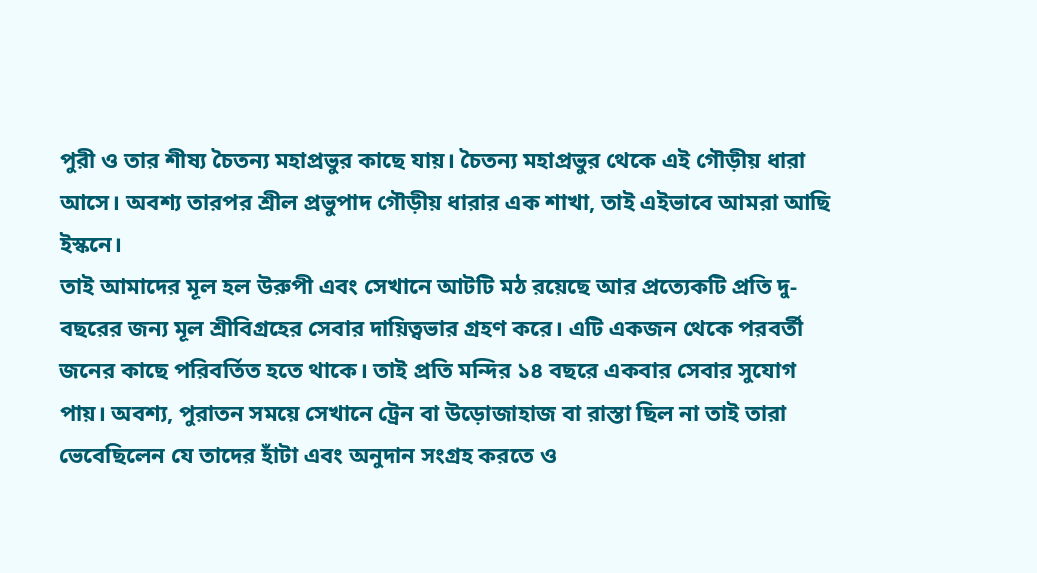পুরী ও তার শীষ্য চৈতন্য মহাপ্রভুর কাছে যায়। চৈতন্য মহাপ্রভুর থেকে এই গৌড়ীয় ধারা আসে। অবশ্য তারপর শ্রীল প্রভুপাদ গৌড়ীয় ধারার এক শাখা, তাই এইভাবে আমরা আছি ইস্কনে।
তাই আমাদের মূল হল উরুপী এবং সেখানে আটটি মঠ রয়েছে আর প্রত্যেকটি প্রতি দু-বছরের জন্য মূল শ্রীবিগ্রহের সেবার দায়িত্বভার গ্রহণ করে। এটি একজন থেকে পরবর্তী জনের কাছে পরিবর্তিত হতে থাকে। তাই প্রতি মন্দির ১৪ বছরে একবার সেবার সুযোগ পায়। অবশ্য, পুরাতন সময়ে সেখানে ট্রেন বা উড়োজাহাজ বা রাস্তা ছিল না তাই তারা ভেবেছিলেন যে তাদের হাঁটা এবং অনুদান সংগ্রহ করতে ও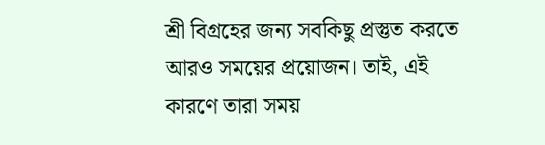শ্রী বিগ্রহের জন্য সবকিছু প্রস্তুত করতে আরও সময়ের প্রয়োজন। তাই, এই কারণে তারা সময়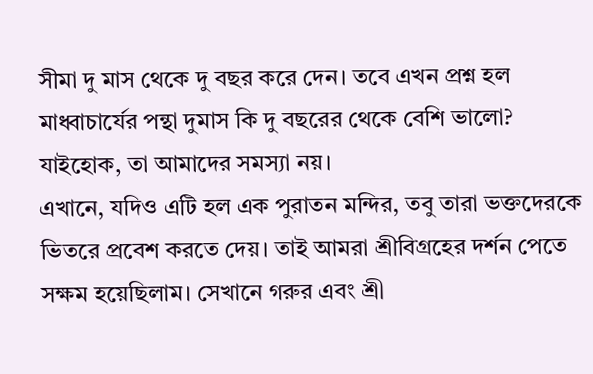সীমা দু মাস থেকে দু বছর করে দেন। তবে এখন প্রশ্ন হল মাধ্বাচার্যের পন্থা দুমাস কি দু বছরের থেকে বেশি ভালো? যাইহোক, তা আমাদের সমস্যা নয়।
এখানে, যদিও এটি হল এক পুরাতন মন্দির, তবু তারা ভক্তদেরকে ভিতরে প্রবেশ করতে দেয়। তাই আমরা শ্রীবিগ্রহের দর্শন পেতে সক্ষম হয়েছিলাম। সেখানে গরুর এবং শ্রী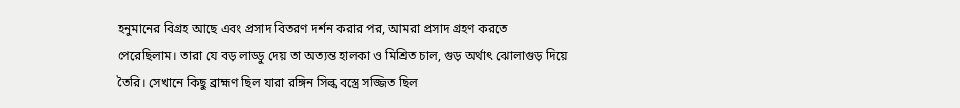হনুমানের বিগ্রহ আছে এবং প্রসাদ বিতরণ দর্শন করার পর, আমরা প্রসাদ গ্রহণ করতে পেরেছিলাম। তারা যে বড় লাড্ডু দেয় তা অত্যন্ত হালকা ও মিশ্রিত চাল, গুড় অর্থাৎ ঝোলাগুড় দিয়ে তৈরি। সেখানে কিছু ব্রাহ্মণ ছিল যারা রঙ্গিন সিল্ক বস্ত্রে সজ্জিত ছিল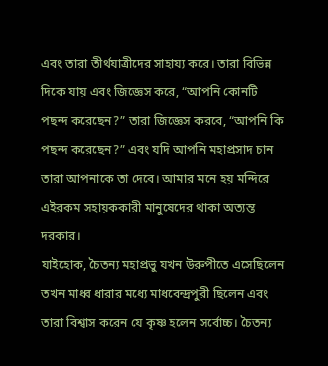এবং তারা তীর্থযাত্রীদের সাহায্য করে। তারা বিভিন্ন দিকে যায় এবং জিজ্ঞেস করে, “আপনি কোনটি পছন্দ করেছেন?” তারা জিজ্ঞেস করবে, “আপনি কি পছন্দ করেছেন?” এবং যদি আপনি মহাপ্রসাদ চান তারা আপনাকে তা দেবে। আমার মনে হয় মন্দিরে এইরকম সহায়ককারী মানুষেদের থাকা অত্যন্ত দরকার।
যাইহোক, চৈতন্য মহাপ্রভু যখন উরুপীতে এসেছিলেন তখন মাধ্ব ধারার মধ্যে মাধবেন্দ্রপুরী ছিলেন এবং তারা বিশ্বাস করেন যে কৃষ্ণ হলেন সর্বোচ্চ। চৈতন্য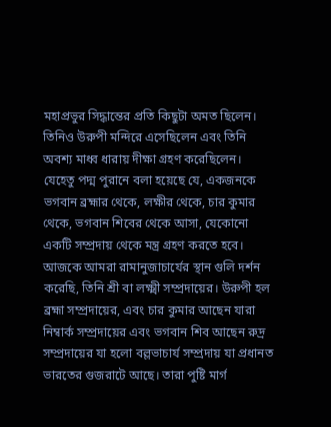মহাপ্রভুর সিদ্ধান্তের প্রতি কিছুটা অমত ছিলেন। তিনিও উরুপী মন্দিরে এসেছিলেন এবং তিনি অবশ্য মাধ্ব ধারায় দীক্ষা গ্রহণ করেছিলেন। যেহেতু পদ্ম পুরানে বলা হয়েছে যে, একজনকে ভগবান ব্রহ্মার থেকে, লক্ষীর থেকে, চার কুমার থেকে, ভগবান শিবের থেকে আসা, যেকোনো একটি সম্প্রদায় থেকে মন্ত্র গ্রহণ করতে হবে। আজকে আমরা রামানুজাচার্যের স্থান গুলি দর্শন করেছি, তিনি শ্রী বা লক্ষ্মী সম্প্রদায়ের। উরুপী হল ব্রহ্মা সম্প্রদায়ের, এবং চার কুমার আছেন যারা নিম্বার্ক সম্প্রদায়ের এবং ভগবান শিব আছেন রুদ্র সম্প্রদায়ের যা হলো বল্লভাচার্য সম্প্রদায় যা প্রধানত ভারতের গুজরাটে আছে। তারা পুষ্টি মার্গ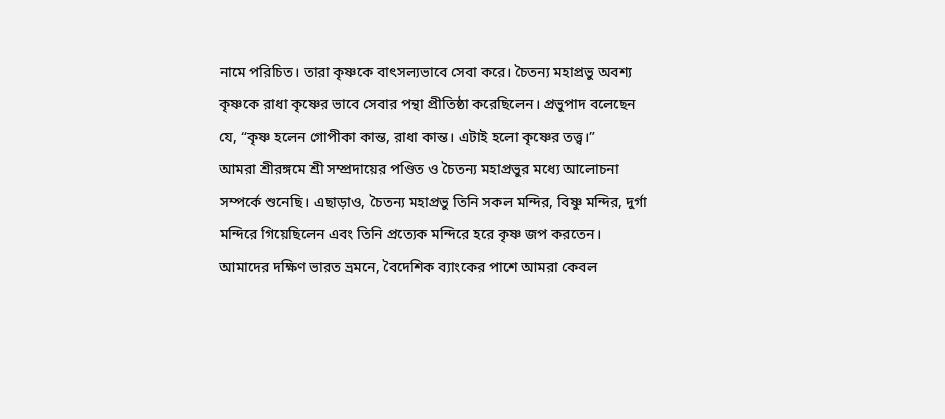নামে পরিচিত। তারা কৃষ্ণকে বাৎসল্যভাবে সেবা করে। চৈতন্য মহাপ্রভু অবশ্য কৃষ্ণকে রাধা কৃষ্ণের ভাবে সেবার পন্থা প্রীতিষ্ঠা করেছিলেন। প্রভুপাদ বলেছেন যে, “কৃষ্ণ হলেন গোপীকা কান্ত, রাধা কান্ত। এটাই হলো কৃষ্ণের তত্ত্ব।”
আমরা শ্রীরঙ্গমে শ্রী সম্প্রদায়ের পণ্ডিত ও চৈতন্য মহাপ্রভুর মধ্যে আলোচনা সম্পর্কে শুনেছি। এছাড়াও, চৈতন্য মহাপ্রভু তিনি সকল মন্দির, বিষ্ণু মন্দির, দুর্গা মন্দিরে গিয়েছিলেন এবং তিনি প্রত্যেক মন্দিরে হরে কৃষ্ণ জপ করতেন। আমাদের দক্ষিণ ভারত ভ্রমনে, বৈদেশিক ব্যাংকের পাশে আমরা কেবল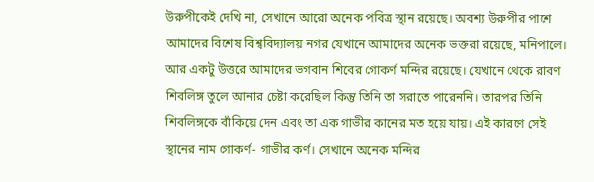উরুপীকেই দেখি না, সেখানে আরো অনেক পবিত্র স্থান রয়েছে। অবশ্য উরুপীর পাশে আমাদের বিশেষ বিশ্ববিদ্যালয় নগর যেখানে আমাদের অনেক ভক্তরা রয়েছে, মনিপালে। আর একটু উত্তরে আমাদের ভগবান শিবের গোকর্ণ মন্দির রয়েছে। যেখানে থেকে রাবণ শিবলিঙ্গ তুলে আনার চেষ্টা করেছিল কিন্তু তিনি তা সরাতে পারেননি। তারপর তিনি শিবলিঙ্গকে বাঁকিয়ে দেন এবং তা এক গাভীর কানের মত হয়ে যায়। এই কারণে সেই স্থানের নাম গোকর্ণ- গাভীর কর্ণ। সেখানে অনেক মন্দির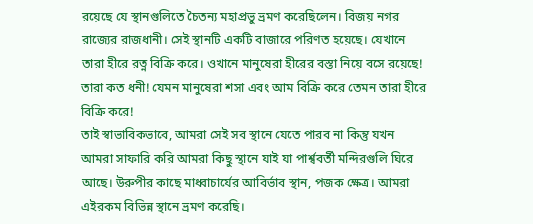রয়েছে যে স্থানগুলিতে চৈতন্য মহাপ্রভু ভ্রমণ করেছিলেন। বিজয় নগর রাজ্যের রাজধানী। সেই স্থানটি একটি বাজারে পরিণত হয়েছে। যেখানে তারা হীরে রত্ন বিক্রি করে। ওখানে মানুষেরা হীরের বস্তা নিয়ে বসে রয়েছে! তারা কত ধনী! যেমন মানুষেরা শসা এবং আম বিক্রি করে তেমন তারা হীরে বিক্রি করে!
তাই স্বাভাবিকভাবে, আমরা সেই সব স্থানে যেতে পারব না কিন্তু যখন আমরা সাফারি করি আমরা কিছু স্থানে যাই যা পার্শ্ববর্তী মন্দিরগুলি ঘিরে আছে। উরুপীর কাছে মাধ্বাচার্যের আবির্ভাব স্থান, পজক ক্ষেত্র। আমরা এইরকম বিভিন্ন স্থানে ভ্রমণ করেছি।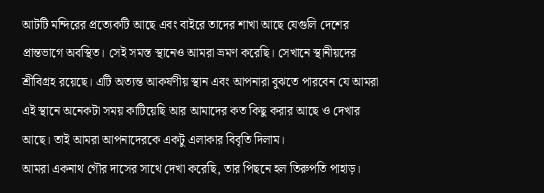আটটি মন্দিরের প্রত্যেকটি আছে এবং বাইরে তাদের শাখা আছে যেগুলি দেশের প্রান্তভাগে অবস্থিত। সেই সমস্ত স্থানেও আমরা ভ্রমণ করেছি। সেখানে স্থানীয়দের শ্রীবিগ্রহ রয়েছে। এটি অত্যন্ত আকর্ষণীয় স্থান এবং আপনারা বুঝতে পারবেন যে আমরা এই স্থানে অনেকটা সময় কাটিয়েছি আর আমাদের কত কিছু করার আছে ও দেখার আছে। তাই আমরা আপনাদেরকে একটু এলাকার বিবৃতি দিলাম।
আমরা একনাথ গৌর দাসের সাথে দেখা করেছি, তার পিছনে হল তিরুপতি পাহাড়।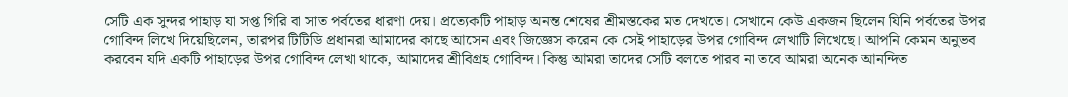সেটি এক সুন্দর পাহাড় যা সপ্ত গিরি বা সাত পর্বতের ধারণা দেয়। প্রত্যেকটি পাহাড় অনন্ত শেষের শ্রীমস্তকের মত দেখতে। সেখানে কেউ একজন ছিলেন যিনি পর্বতের উপর গোবিন্দ লিখে দিয়েছিলেন, তারপর টিটিডি প্রধানরা আমাদের কাছে আসেন এবং জিজ্ঞেস করেন কে সেই পাহাড়ের উপর গোবিন্দ লেখাটি লিখেছে। আপনি কেমন অনুভব করবেন যদি একটি পাহাড়ের উপর গোবিন্দ লেখা থাকে, আমাদের শ্রীবিগ্রহ গোবিন্দ। কিন্তু আমরা তাদের সেটি বলতে পারব না তবে আমরা অনেক আনন্দিত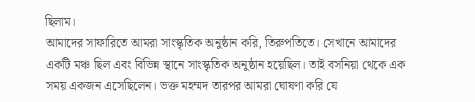ছিলাম।
আমাদের সাফারিতে আমরা সাংস্কৃতিক অনুষ্ঠান করি, তিরুপতিতে। সেখানে আমাদের একটি মঞ্চ ছিল এবং বিভিন্ন স্থানে সাংস্কৃতিক অনুষ্ঠান হয়েছিল। তাই বসনিয়া থেকে এক সময় একজন এসেছিলেন। ভক্ত মহম্মদ তারপর আমরা ঘোষণা করি যে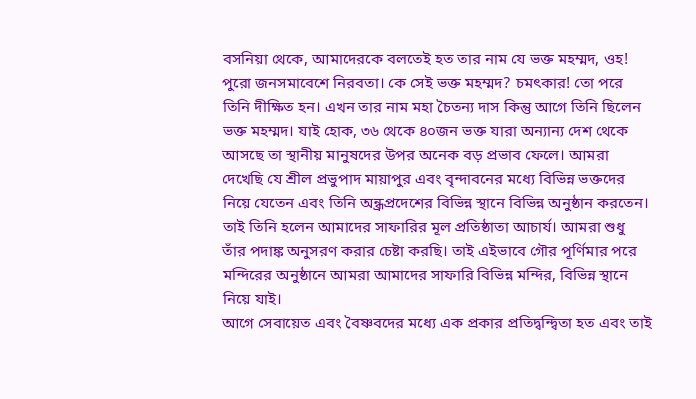বসনিয়া থেকে, আমাদেরকে বলতেই হত তার নাম যে ভক্ত মহম্মদ, ওহ! পুরো জনসমাবেশে নিরবতা। কে সেই ভক্ত মহম্মদ? চমৎকার! তো পরে তিনি দীক্ষিত হন। এখন তার নাম মহা চৈতন্য দাস কিন্তু আগে তিনি ছিলেন ভক্ত মহম্মদ। যাই হোক, ৩৬ থেকে ৪০জন ভক্ত যারা অন্যান্য দেশ থেকে আসছে তা স্থানীয় মানুষদের উপর অনেক বড় প্রভাব ফেলে। আমরা দেখেছি যে শ্রীল প্রভুপাদ মায়াপুর এবং বৃন্দাবনের মধ্যে বিভিন্ন ভক্তদের নিয়ে যেতেন এবং তিনি অন্ধ্রপ্রদেশের বিভিন্ন স্থানে বিভিন্ন অনুষ্ঠান করতেন। তাই তিনি হলেন আমাদের সাফারির মূল প্রতিষ্ঠাতা আচার্য। আমরা শুধু তাঁর পদাঙ্ক অনুসরণ করার চেষ্টা করছি। তাই এইভাবে গৌর পূর্ণিমার পরে মন্দিরের অনুষ্ঠানে আমরা আমাদের সাফারি বিভিন্ন মন্দির, বিভিন্ন স্থানে নিয়ে যাই।
আগে সেবায়েত এবং বৈষ্ণবদের মধ্যে এক প্রকার প্রতিদ্বন্দ্বিতা হত এবং তাই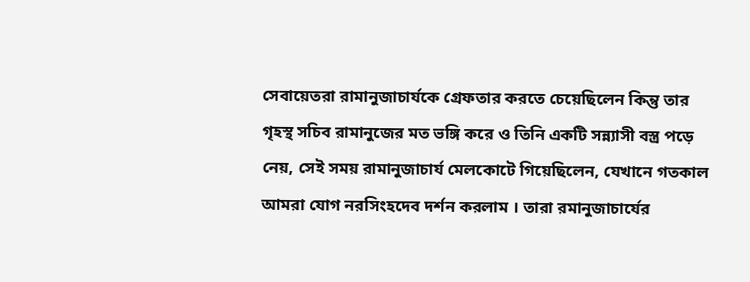সেবায়েতরা রামানুজাচার্যকে গ্রেফতার করতে চেয়েছিলেন কিন্তু তার গৃহস্থ সচিব রামানুজের মত ভঙ্গি করে ও তিনি একটি সন্ন্যাসী বস্ত্র পড়ে নেয়, সেই সময় রামানুজাচার্য মেলকোটে গিয়েছিলেন, যেখানে গতকাল আমরা যোগ নরসিংহদেব দর্শন করলাম । তারা রমানুজাচার্যের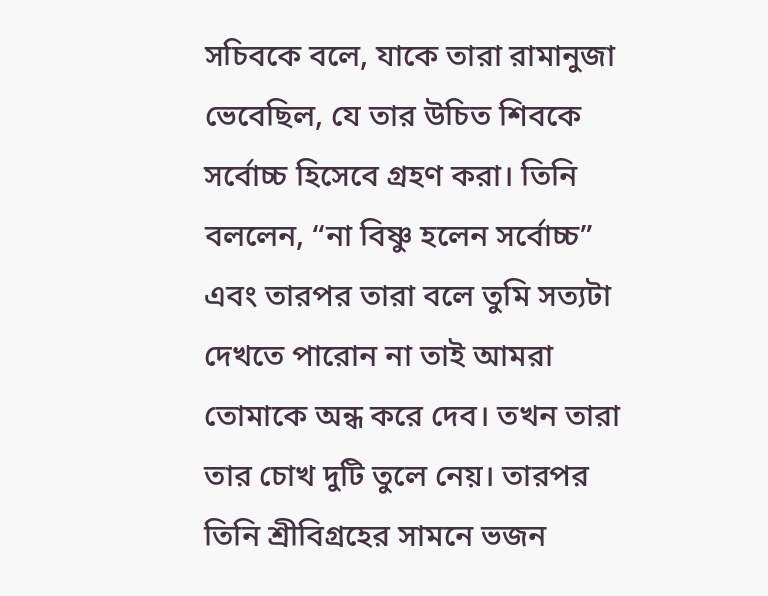সচিবকে বলে, যাকে তারা রামানুজা ভেবেছিল, যে তার উচিত শিবকে সর্বোচ্চ হিসেবে গ্রহণ করা। তিনি বললেন, “না বিষ্ণু হলেন সর্বোচ্চ” এবং তারপর তারা বলে তুমি সত্যটা দেখতে পারোন না তাই আমরা তোমাকে অন্ধ করে দেব। তখন তারা তার চোখ দুটি তুলে নেয়। তারপর তিনি শ্রীবিগ্রহের সামনে ভজন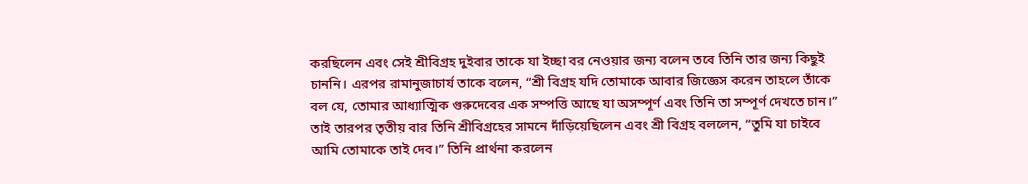করছিলেন এবং সেই শ্রীবিগ্রহ দুইবার তাকে যা ইচ্ছা বর নেওয়ার জন্য বলেন তবে তিনি তার জন্য কিছুই চাননি। এরপর রামানুজাচার্য তাকে বলেন, “শ্রী বিগ্রহ যদি তোমাকে আবার জিজ্ঞেস করেন তাহলে তাঁকে বল যে, তোমার আধ্যাত্মিক গুরুদেবের এক সম্পত্তি আছে যা অসম্পূর্ণ এবং তিনি তা সম্পূর্ণ দেখতে চান।” তাই তারপর তৃতীয় বার তিনি শ্রীবিগ্রহের সামনে দাঁড়িয়েছিলেন এবং শ্রী বিগ্রহ বললেন, “তুমি যা চাইবে আমি তোমাকে তাই দেব।” তিনি প্রার্থনা করলেন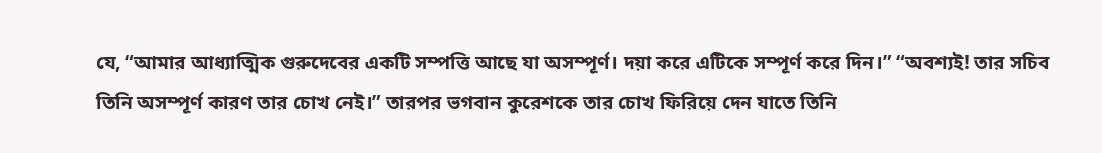যে, “আমার আধ্যাত্মিক গুরুদেবের একটি সম্পত্তি আছে যা অসম্পূর্ণ। দয়া করে এটিকে সম্পূর্ণ করে দিন।” “অবশ্যই! তার সচিব তিনি অসম্পূর্ণ কারণ তার চোখ নেই।” তারপর ভগবান কুরেশকে তার চোখ ফিরিয়ে দেন যাতে তিনি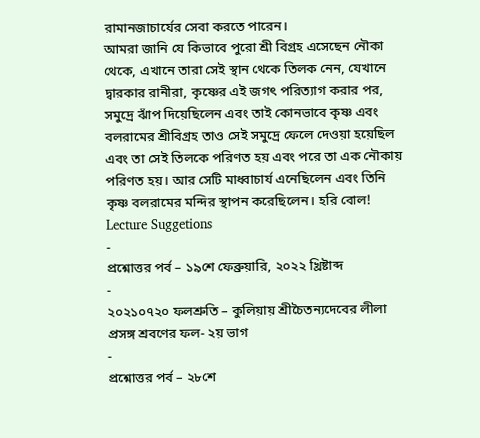রামানজাচার্যের সেবা করতে পারেন।
আমরা জানি যে কিভাবে পুরো শ্রী বিগ্রহ এসেছেন নৌকা থেকে, এখানে তারা সেই স্থান থেকে তিলক নেন, যেখানে দ্বারকার রানীরা, কৃষ্ণের এই জগৎ পরিত্যাগ করার পর, সমুদ্রে ঝাঁপ দিয়েছিলেন এবং তাই কোনভাবে কৃষ্ণ এবং বলরামের শ্রীবিগ্রহ তাও সেই সমুদ্রে ফেলে দেওয়া হয়েছিল এবং তা সেই তিলকে পরিণত হয় এবং পরে তা এক নৌকায় পরিণত হয়। আর সেটি মাধ্বাচার্য এনেছিলেন এবং তিনি কৃষ্ণ বলরামের মন্দির স্থাপন করেছিলেন। হরি বোল!
Lecture Suggetions
-
প্রশ্নোত্তর পর্ব – ১৯শে ফেব্রুয়ারি, ২০২২ খ্রিষ্টাব্দ
-
২০২১০৭২০ ফলশ্রুতি – কুলিয়ায় শ্রীচৈতন্যদেবের লীলা প্রসঙ্গ শ্রবণের ফল- ২য় ভাগ
-
প্রশ্নোত্তর পর্ব – ২৮শে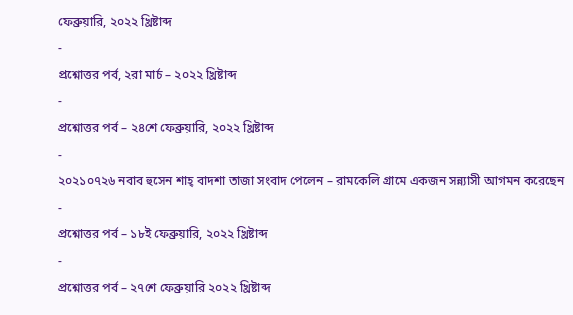ফেব্রুয়ারি, ২০২২ খ্রিষ্টাব্দ
-
প্রশ্নোত্তর পর্ব, ২রা মার্চ – ২০২২ খ্রিষ্টাব্দ
-
প্রশ্নোত্তর পর্ব – ২৪শে ফেব্রুয়ারি, ২০২২ খ্রিষ্টাব্দ
-
২০২১০৭২৬ নবাব হুসেন শাহ্ বাদশা তাজা সংবাদ পেলেন – রামকেলি গ্রামে একজন সন্ন্যাসী আগমন করেছেন
-
প্রশ্নোত্তর পর্ব – ১৮ই ফেব্রুয়ারি, ২০২২ খ্রিষ্টাব্দ
-
প্রশ্নোত্তর পর্ব – ২৭শে ফেব্রুয়ারি ২০২২ খ্রিষ্টাব্দ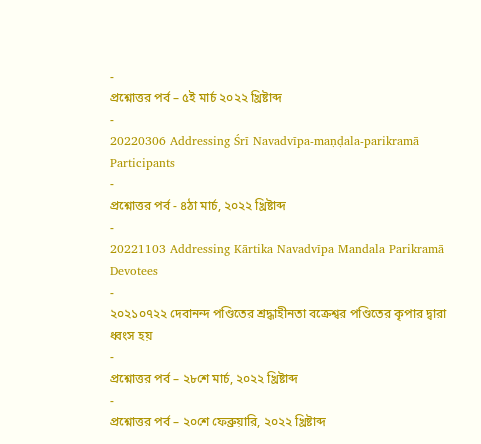-
প্রশ্নোত্তর পর্ব – ৫ই মার্চ ২০২২ খ্রিষ্টাব্দ
-
20220306 Addressing Śrī Navadvīpa-maṇḍala-parikramā Participants
-
প্রশ্নোত্তর পর্ব - ৪ঠা মার্চ, ২০২২ খ্রিষ্টাব্দ
-
20221103 Addressing Kārtika Navadvīpa Mandala Parikramā Devotees
-
২০২১০৭২২ দেবানন্দ পণ্ডিতের শ্রদ্ধাহীনতা বক্রেশ্বর পণ্ডিতের কৃপার দ্বারা ধ্বংস হয়
-
প্রশ্নোত্তর পর্ব – ২৮শে মার্চ, ২০২২ খ্রিষ্টাব্দ
-
প্রশ্নোত্তর পর্ব – ২০শে ফেব্রুয়ারি, ২০২২ খ্রিষ্টাব্দ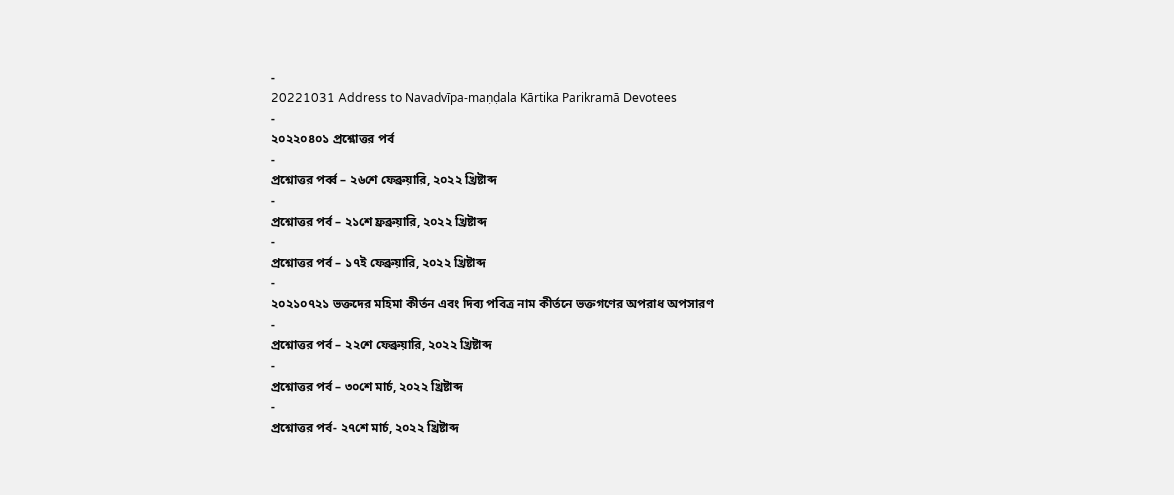-
20221031 Address to Navadvīpa-maṇḍala Kārtika Parikramā Devotees
-
২০২২০৪০১ প্রশ্নোত্তর পর্ব
-
প্রশ্নোত্তর পর্ব্ব – ২৬শে ফেব্রুয়ারি, ২০২২ খ্রিষ্টাব্দ
-
প্রশ্নোত্তর পর্ব – ২১শে ফ্রব্রুয়ারি, ২০২২ খ্রিষ্টাব্দ
-
প্রশ্নোত্তর পর্ব – ১৭ই ফেব্রুয়ারি, ২০২২ খ্রিষ্টাব্দ
-
২০২১০৭২১ ভক্তদের মহিমা কীর্তন এবং দিব্য পবিত্র নাম কীর্তনে ভক্তগণের অপরাধ অপসারণ
-
প্রশ্নোত্তর পর্ব – ২২শে ফেব্রুয়ারি, ২০২২ খ্রিষ্টাব্দ
-
প্রশ্নোত্তর পর্ব – ৩০শে মার্চ, ২০২২ খ্রিষ্টাব্দ
-
প্রশ্নোত্তর পর্ব- ২৭শে মার্চ, ২০২২ খ্রিষ্টাব্দ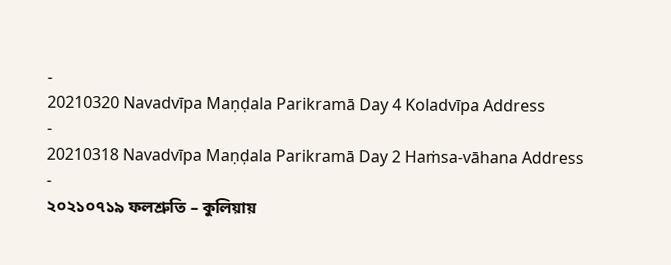-
20210320 Navadvīpa Maṇḍala Parikramā Day 4 Koladvīpa Address
-
20210318 Navadvīpa Maṇḍala Parikramā Day 2 Haṁsa-vāhana Address
-
২০২১০৭১৯ ফলশ্রুতি – কুলিয়ায়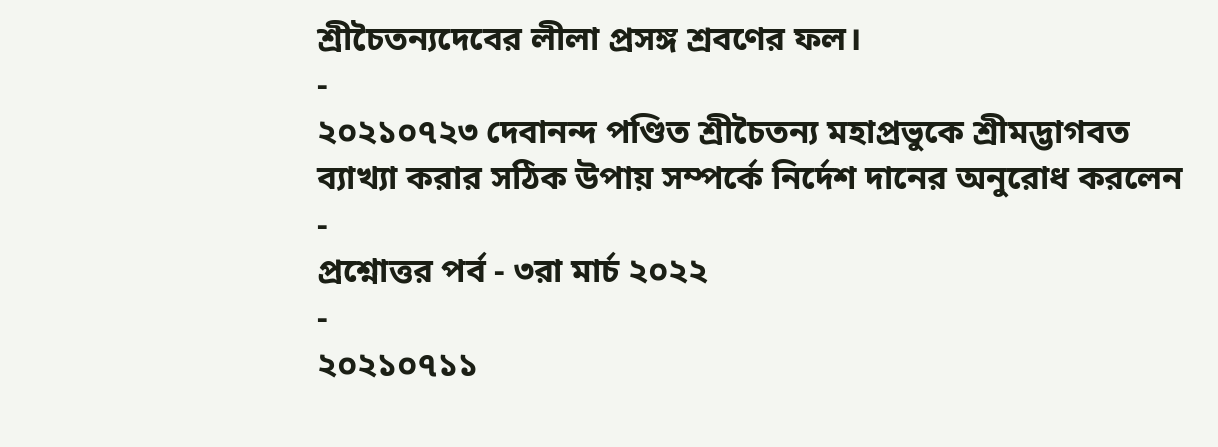শ্রীচৈতন্যদেবের লীলা প্রসঙ্গ শ্রবণের ফল।
-
২০২১০৭২৩ দেবানন্দ পণ্ডিত শ্রীচৈতন্য মহাপ্রভুকে শ্রীমদ্ভাগবত ব্যাখ্যা করার সঠিক উপায় সম্পর্কে নির্দেশ দানের অনুরোধ করলেন
-
প্রশ্নোত্তর পর্ব - ৩রা মার্চ ২০২২
-
২০২১০৭১১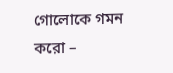গোলোকে গমন করো –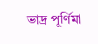ভাদ্র পূর্ণিমা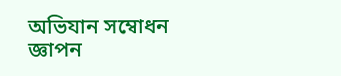অভিযান সম্বোধন জ্ঞাপন